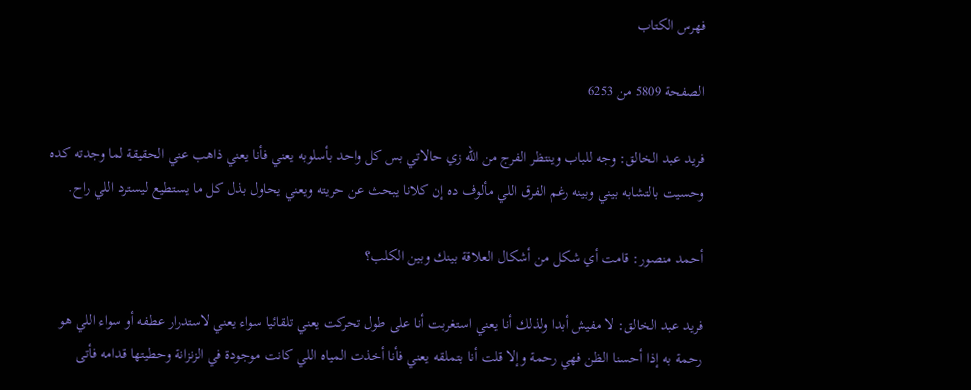فهرس الكتاب

الصفحة 5809 من 6253

فريد عبد الخالق: وجه للباب وينتظر الفرج من الله زي حالاتي بس كل واحد بأسلوبه يعني فأنا يعني ذاهب عني الحقيقة لما وجدته كده وحسيت بالتشابه بيني وبينه رغم الفرق اللي مألوف ده إن كلانا يبحث عن حريته ويعني يحاول بذل كل ما يستطيع ليسترد اللي راح.

أحمد منصور: قامت أي شكل من أشكال العلاقة بينك وبين الكلب؟

فريد عبد الخالق: لا مفيش أبدا ولذلك أنا يعني استغربت أنا على طول تحركت يعني تلقائيا سواء يعني لاستدرار عطفه أو سواء اللي هو رحمة به إذا أحسنا الظن فهي رحمة وإلا قلت أنا بتملقه يعني فأنا أخذت المياه اللي كانت موجودة في الزنزانة وحطيتها قدامه فأتى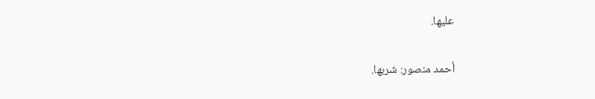عليها.

أحمد منصور: شربها.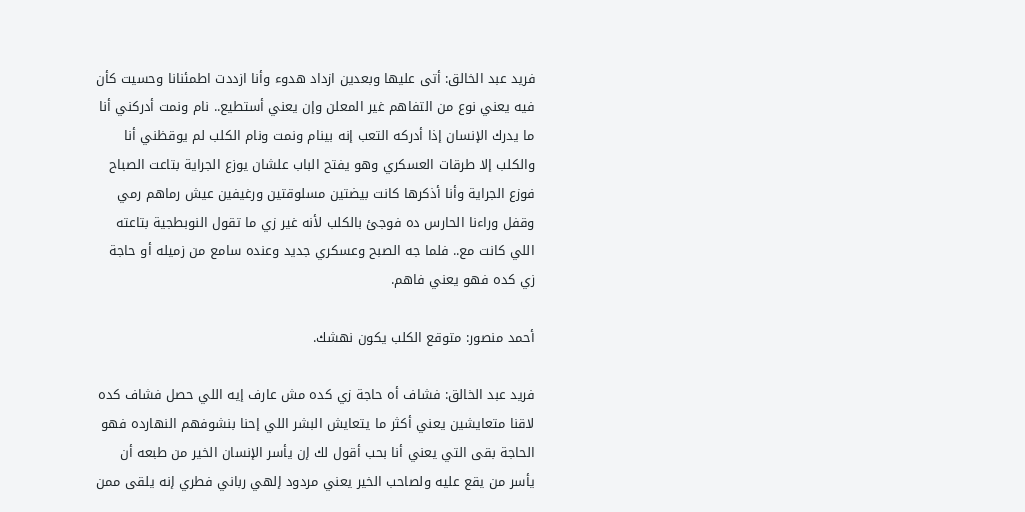فريد عبد الخالق: أتى عليها وبعدين ازداد هدوء وأنا ازددت اطمئنانا وحسيت كأن فيه يعني نوع من التفاهم غير المعلن وإن يعني أستطيع.. نام ونمت أدركني أنا ما يدرك الإنسان إذا أدركه التعب إنه بينام ونمت ونام الكلب لم يوقظني أنا والكلب إلا طرقات العسكري وهو يفتح الباب علشان يوزع الجراية بتاعت الصباح فوزع الجراية وأنا أذكرها كانت بيضتين مسلوقتين ورغيفين عيش رماهم رمي وقفل وراءنا الحارس ده فوجئ بالكلب لأنه غير زي ما تقول النوبطجية بتاعته اللي كانت مع.. فلما جه الصبح وعسكري جديد وعنده سامع من زميله أو حاجة زي كده فهو يعني فاهم.

أحمد منصور: متوقع الكلب يكون نهشك.

فريد عبد الخالق: فشاف أه حاجة زي كده مش عارف إيه اللي حصل فشاف كده لاقنا متعايشين يعني أكثر ما يتعايش البشر اللي إحنا بنشوفهم النهارده فهو الحاجة بقى التي يعني أنا بحب أقول لك إن يأسر الإنسان الخير من طبعه أن يأسر من يقع عليه ولصاحب الخير يعني مردود إلهي رباني فطري إنه يلقى ممن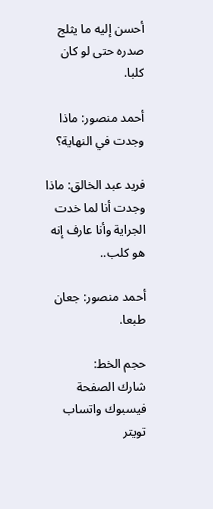أحسن إليه ما يثلج صدره حتى لو كان كلبا.

أحمد منصور: ماذا وجدت في النهاية؟

فريد عبد الخالق: ماذا وجدت أنا لما خدت الجراية وأنا عارف إنه هو كلب..

أحمد منصور: جعان طبعا.

حجم الخط:
شارك الصفحة
فيسبوك واتساب تويتر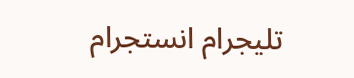تليجرام انستجرام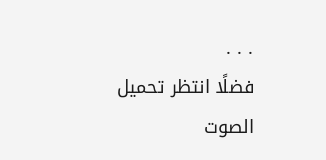. . .
فضلًا انتظر تحميل الصوت